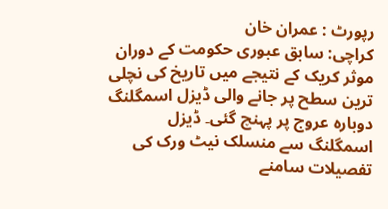رپورٹ : عمران خان
کراچی: سابق عبوری حکومت کے دوران موثر کریک کے نتیجے میں تاریخ کی نچلی ترین سطح پر جانے والی ڈیزل اسمگلنگ دوبارہ عروج پر پہنچ گئی۔ ڈیزل اسمگلنگ سے منسلک نیٹ ورک کی تفصیلات سامنے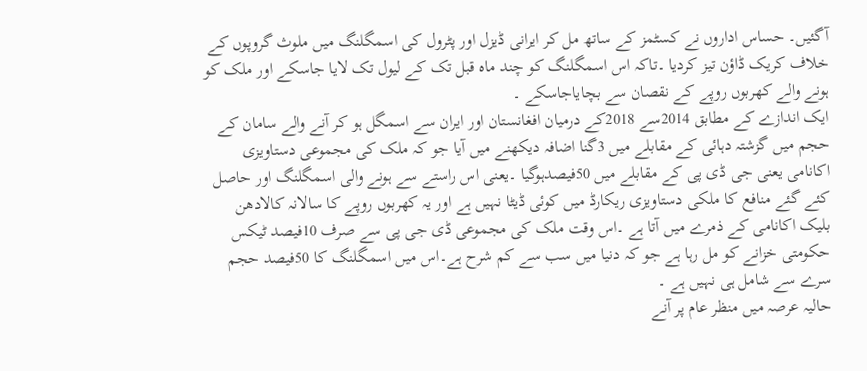آگئیں۔ حساس اداروں نے کسٹمز کے ساتھ مل کر ایرانی ڈیزل اور پٹرول کی اسمگلنگ میں ملوث گروپوں کے خلاف کریک ڈاؤن تیز کردیا ۔تاکہ اس اسمگلنگ کو چند ماہ قبل تک کے لیول تک لایا جاسکے اور ملک کو ہونے والے کھربوں روپے کے نقصان سے بچایاجاسکے ۔
ایک اندازے کے مطابق 2014سے 2018کے درمیان افغانستان اور ایران سے اسمگل ہو کر آنے والے سامان کے حجم میں گزشتہ دہائی کے مقابلے میں 3گنا اضافہ دیکھنے میں آیا جو کہ ملک کی مجموعی دستاویزی اکانامی یعنی جی ڈی پی کے مقابلے میں 50فیصدہوگیا ۔یعنی اس راستے سے ہونے والی اسمگلنگ اور حاصل کئے گئے منافع کا ملکی دستاویزی ریکارڈ میں کوئی ڈیٹا نہیں ہے اور یہ کھربوں روپے کا سالانہ کالادھن بلیک اکانامی کے ذمرے میں آتا ہے ۔اس وقت ملک کی مجموعی ڈی جی پی سے صرف 10فیصد ٹیکس حکومتی خزانے کو مل رہا ہے جو کہ دنیا میں سب سے کم شرح ہے۔اس میں اسمگلنگ کا 50فیصد حجم سرے سے شامل ہی نہیں ہے ۔
حالیہ عرصہ میں منظر عام پر آنے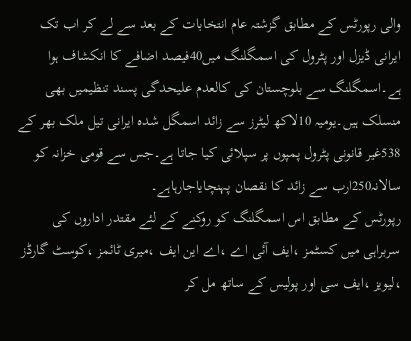والی رپورٹس کے مطابق گزشتہ عام انتخابات کے بعد سے لے کر اب تک ایرانی ڈیزل اور پٹرول کی اسمگلنگ میں40فیصد اضافے کا انکشاف ہوا ہے۔اسمگلنگ سے بلوچستان کی کالعدم علیحدگی پسند تنظیمیں بھی منسلک ہیں۔یومیہ 10لاکھ لیٹرز سے زائد اسمگل شدہ ایرانی تیل ملک بھر کے 538غیر قانونی پٹرول پمپوں پر سپلائی کیا جاتا ہے۔جس سے قومی خزانہ کو سالانہ250ارب سے زائد کا نقصان پہنچایاجارہاہے۔
رپورٹس کے مطابق اس اسمگلنگ کو روکنے کے لئے مقتدر اداروں کی سربراہی میں کسٹمز ،ایف آئی اے ،اے این ایف ،میری ٹائمز ،کوسٹ گارڈز ،لیویز ،ایف سی اور پولیس کے ساتھ مل کر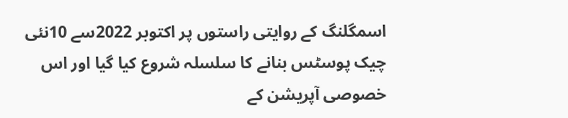اسمگلنگ کے روایتی راستوں پر اکتوبر 2022سے 10نئی چیک پوسٹس بنانے کا سلسلہ شروع کیا گیا اور اس خصوصی آپریشن کے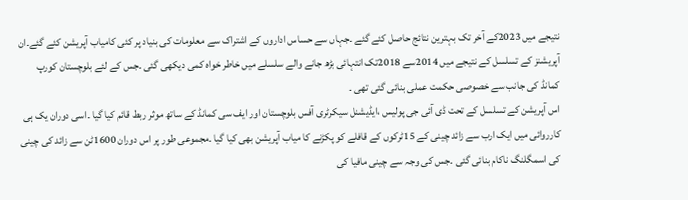نتیجے میں 2023کے آخر تک بہترین نتائج حاصل کئے گئے ۔جہاں سے حساس اداروں کے اشتراک سے معلومات کی بنیاد پر کئی کامیاب آپریشن کئے گئے۔ان آپریشنز کے تسلسل کے نتیجے میں 2014سے 2018تک انتہائی بڑھ جانے والے سلسلے میں خاطر خواہ کمی دیکھی گئی ۔جس کے لئے بلوچستان کورپ کمانڈ کی جانب سے خصوصی حکمت عملی بنائی گئی تھی ۔
اس آپریشن کے تسلسل کے تحت ڈی آئی جی پولیس ،ایڈیشنل سیکرٹری آفس بلوچستان اور ایف سی کمانڈ کے ساتھ موثر ربط قائم کیا گیا ۔اسی دوران یک ہی کارروائی میں ایک ارب سے زائد چینی کے 15ٹرکوں کے قافلے کو پکڑنے کا میاب آپریشن بھی کیا گیا ۔مجموعی طور پر اس دوران 1600ٹن سے زائد کی چینی کی اسمگلنگ ناکام بنائی گئی ۔جس کی وجہ سے چینی مافیا کی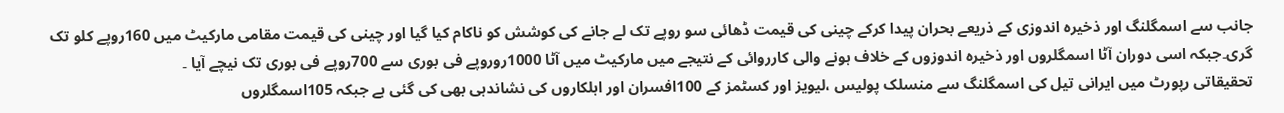جانب سے اسمگلنگ اور ذخیرہ اندوزی کے ذریعے بحران پیدا کرکے چینی کی قیمت ڈھائی سو روپے تک لے جانے کی کوشش کو ناکام کیا گیا اور چینی کی قیمت مقامی مارکیٹ میں 160روپے کلو تک گری۔جبکہ اسی دوران آٹا اسمگلروں اور ذخیرہ اندوزوں کے خلاف ہونے والی کارروائی کے نتیجے میں مارکیٹ میں آٹا 1000روروپے فی بوری سے 700روپے فی بوری تک نیچے آیا ۔
تحقیقاتی رپورٹ میں ایرانی تیل کی اسمگلنگ سے منسلک پولیس ،لیویز اور کسٹمز کے 100افسران اور اہلکاروں کی نشاندہی بھی کی گئی ہے جبکہ 105اسمگلروں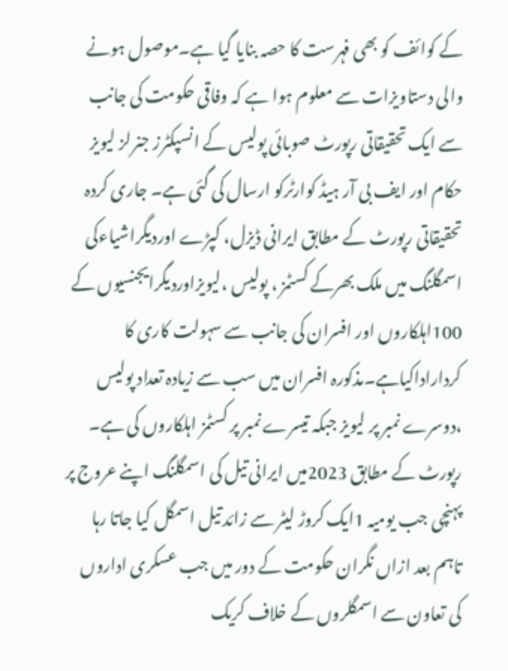کے کوائف کو بھی فہرست کا حصہ بنایا گیا ہے۔موصول ہونے والی دستاویزات سے معلوم ہوا ہے کہ وفاقی حکومت کی جانب سے ایک تحقیقاتی رپورٹ صوبائی پولیس کے انسپکٹرز جنرلز لیویز حکام اور ایف بی آر ہیڈ کوارٹرکو ارسال کی گئی ہے۔ جاری کردہ تحقیقاتی رپورٹ کے مطابق ایرانی ڈیزل، کپڑے اوردیگراشیاءکی اسمگلنگ میں ملک بھرکے کسٹمز ، پولیس ،لیویزاوردیگرایجنسیوں کے 100اہلکاروں اور افسران کی جانب سے سہولت کاری کا کرداراداکیاہے۔مذکورہ افسران میں سب سے زیادہ تعداد پولیس ،دوسرے نمبر پر لیویز جبکہ تیسرے نمبر پر کسٹمز اہلکاروں کی ہے۔
رپورٹ کے مطابق 2023میں ایرانی تیل کی اسمگلنگ اپنے عروج پر پہنچی جب یومیہ 1ایک کروڑ لیٹر سے زائد تیل اسمگل کیا جاتا رہا تاہم بعد ازاں نگران حکومت کے دور میں جب عسکری اداروں کی تعاون سے اسمگلروں کے خلاف کریک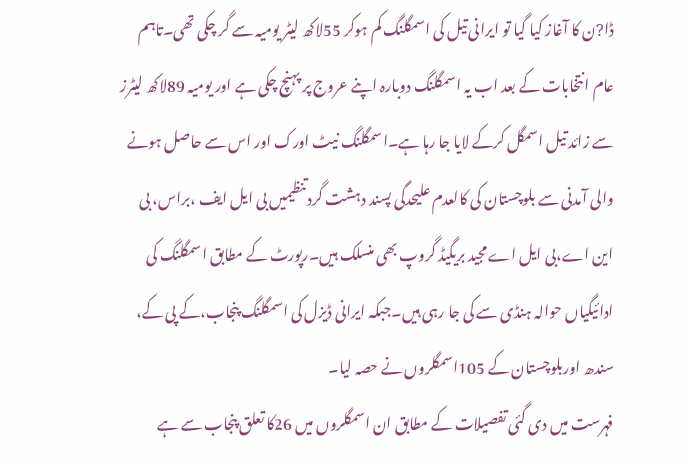ڈا?ن کا آغاز کیا گیا تو ایرانی تیل کی اسمگلنگ کم ہوکر 55لاکھ لیٹر یومیہ سے گر چکی تھی۔تاہم عام انتخابات کے بعد اب یہ اسمگلنگ دوبارہ اپنے عروج پر پہنچ چکی ہے اور یومیہ 89لاکھ لیٹرز سے زائد تیل اسمگل کرکے لایا جا رہا ہے۔اسمگلنگ نیٹ اورک اور اس سے حاصل ہونے والی آمدنی سے بلوچستان کی کالعدم علیحدگی پسند دہشت گردتنظیمیں بی ایل ایف ،براس، بی این اے،بی ایل اے مجید بریگیڈ گروپ بھی منسلک ہیں۔رپورٹ کے مطابق اسمگلنگ کی ادائیگیاں حوالہ ہنڈی سے کی جا رہی ہیں۔جبکہ ایرانی ڈیزل کی اسمگلنگ پنجاب،کے پی کے، سندھ اوربلوچستان کے 105اسمگلروں نے حصہ لیا۔
فہرست میں دی گئی تفصیلات کے مطابق ان اسمگلروں میں 26کا تعلق پنجاب سے ہے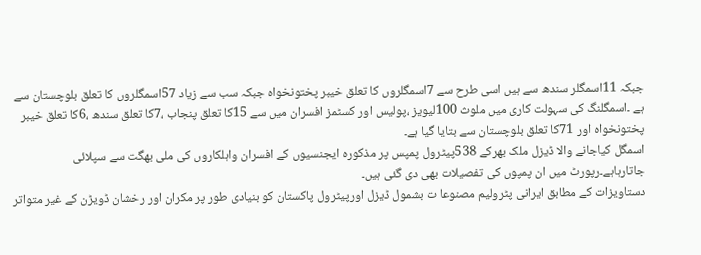جبکہ 11اسمگلر سندھ سے ہیں اسی طرح سے 7اسمگلروں کا تعلق خیبر پختونخواہ جبکہ سب سے زیاد 57اسمگلروں کا تعلق بلوچستان سے ہے ۔اسمگلنگ کی سہولت کاری میں ملوث 100لیویز ،پولیس اور کسٹمز افسران میں سے 15کا تعلق پنجاب ،7کا تعلق سندھ ،6کا تعلق خیبر پختونخواہ اور 71کا تعلق بلوچستان سے بتایا گیا ہے۔
اسمگل کیاجانے والا ڈیزل ملک بھرکے 538پیٹرول پمپس پر مذکورہ ایجنسیوں کے افسران واہلکاروں کی ملی بھگت سے سپلائی جاتارہاہے۔رپورٹ میں ان پمپوں کی تفصیلات بھی دی گئی ہیں۔
دستاویزات کے مطابق ایرانی پٹرولیم مصنوعا ت بشمول ڈیزل اورپیٹرول پاکستان کو بنیادی طور پر مکران اور رخشان ڈویڑن کے غیر متواتر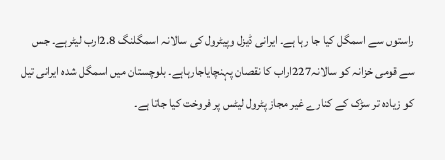راستوں سے اسمگل کیا جا رہا ہے۔ ایرانی ڈیزل وپیٹرول کی سالانہ اسمگلنگ 2.8ارب لیٹرہے۔ جس سے قومی خزانہ کو سالانہ227اراب کا نقصان پہنچایاجارہاہے۔ بلوچستان میں اسمگل شدہ ایرانی تیل کو زیادہ تر سڑک کے کنارے غیر مجاز پٹرول لیٹس پر فروخت کیا جاتا ہے۔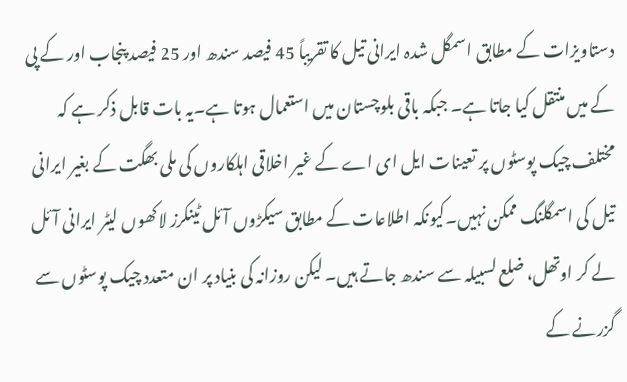دستاویزات کے مطابق اسمگل شدہ ایرانی تیل کا تقریباً 45 فیصد سندھ اور 25 فیصد پنجاب اور کے پی کے میں منتقل کیا جاتا ہے۔ جبکہ باقی بلوچستان میں استعمال ہوتا ہے۔یہ بات قابل ذکر ہے کہ مختلف چیک پوسٹوں پر تعینات ایل ای اے کے غیر اخلاقی اہلکاروں کی ملی بھگت کے بغیر ایرانی تیل کی اسمگلنگ ممکن نہیں۔کیونکہ اطلاعات کے مطابق سیکڑوں آئل ٹینکرز لاکھوں لیٹر ایرانی آئل لے کر اوتھل، ضلع لسبیلہ سے سندھ جاتے ہیں۔ لیکن روزانہ کی بنیاد پر ان متعدد چیک پوسٹوں سے گزرنے کے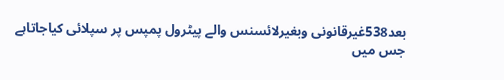بعد538غیرقانونی وبغیرلائسنس والے پیٹرول پمپس پر سپلائی کیاجاتاہے جس میں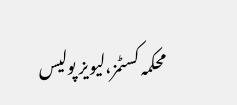محکمہ کسٹمز،لیویز پولیس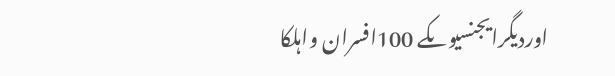اوردیگرایجنسیوںکے 100افسران واہلکا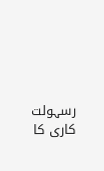رسہولت کاری کا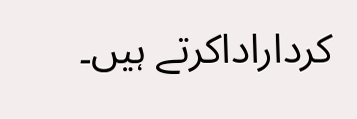کرداراداکرتے ہیں۔